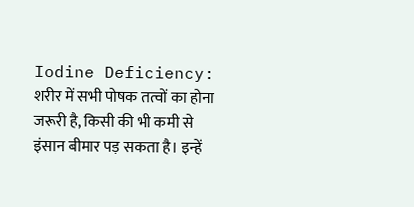Iodine Deficiency: शरीर में सभी पोषक तत्वों का होना जरूरी है, किसी की भी कमी से इंसान बीमार पड़ सकता है। इन्हें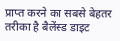प्राप्त करने का सबसे बेहतर तरीका है बैलेंस्ड डाइट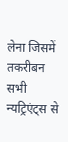लेना जिसमें तकरीबन सभी न्यट्रिएंट्स से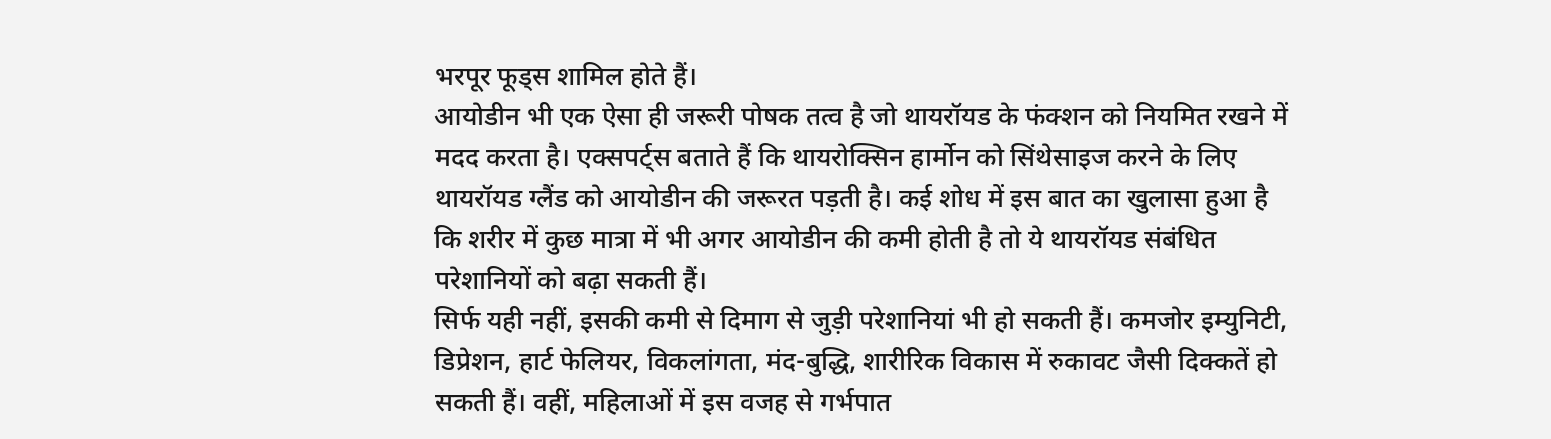भरपूर फूड्स शामिल होते हैं।
आयोडीन भी एक ऐसा ही जरूरी पोषक तत्व है जो थायरॉयड के फंक्शन को नियमित रखने में मदद करता है। एक्सपर्ट्स बताते हैं कि थायरोक्सिन हार्मोन को सिंथेसाइज करने के लिए थायरॉयड ग्लैंड को आयोडीन की जरूरत पड़ती है। कई शोध में इस बात का खुलासा हुआ है कि शरीर में कुछ मात्रा में भी अगर आयोडीन की कमी होती है तो ये थायरॉयड संबंधित परेशानियों को बढ़ा सकती हैं।
सिर्फ यही नहीं, इसकी कमी से दिमाग से जुड़ी परेशानियां भी हो सकती हैं। कमजोर इम्युनिटी, डिप्रेशन, हार्ट फेलियर, विकलांगता, मंद-बुद्धि, शारीरिक विकास में रुकावट जैसी दिक्कतें हो सकती हैं। वहीं, महिलाओं में इस वजह से गर्भपात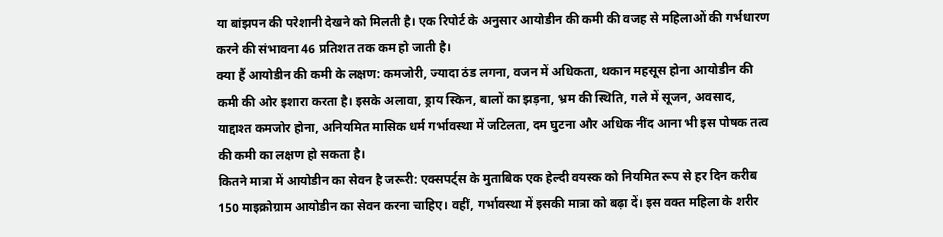या बांझपन की परेशानी देखने को मिलती है। एक रिपोर्ट के अनुसार आयोडीन की कमी की वजह से महिलाओं की गर्भधारण करने की संभावना 46 प्रतिशत तक कम हो जाती है।
क्या हैं आयोडीन की कमी के लक्षण: कमजोरी, ज्यादा ठंड लगना, वजन में अधिकता, थकान महसूस होना आयोडीन की कमी की ओर इशारा करता है। इसके अलावा, ड्राय स्किन, बालों का झड़ना, भ्रम की स्थिति, गले में सूजन, अवसाद, याद्दाश्त कमजोर होना, अनियमित मासिक धर्म गर्भावस्था में जटिलता, दम घुटना और अधिक नींद आना भी इस पोषक तत्व की कमी का लक्षण हो सकता है।
कितने मात्रा में आयोडीन का सेवन है जरूरी: एक्सपर्ट्स के मुताबिक एक हेल्दी वयस्क को नियमित रूप से हर दिन करीब 150 माइक्रोग्राम आयोडीन का सेवन करना चाहिए। वहीं, गर्भावस्था में इसकी मात्रा को बढ़ा दें। इस वक्त महिला के शरीर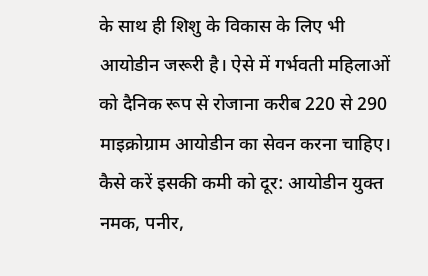के साथ ही शिशु के विकास के लिए भी आयोडीन जरूरी है। ऐसे में गर्भवती महिलाओं को दैनिक रूप से रोजाना करीब 220 से 290 माइक्रोग्राम आयोडीन का सेवन करना चाहिए।
कैसे करें इसकी कमी को दूर: आयोडीन युक्त नमक, पनीर,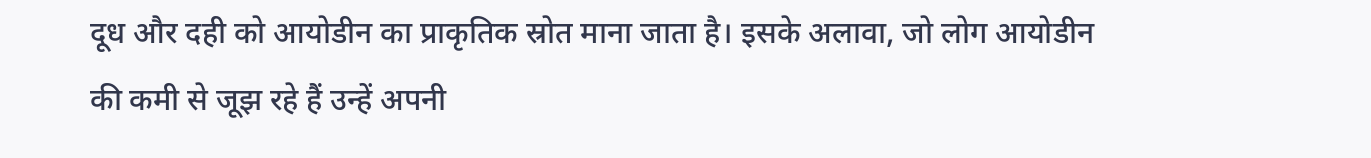दूध और दही को आयोडीन का प्राकृतिक स्रोत माना जाता है। इसके अलावा, जो लोग आयोडीन की कमी से जूझ रहे हैं उन्हें अपनी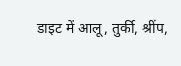डाइट में आलू, तुर्की, श्रींप,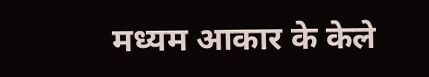मध्यम आकार के केले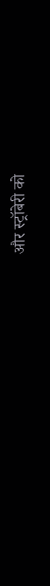और स्ट्रॉबेरी को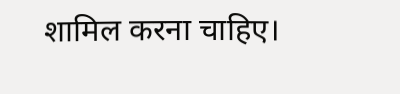शामिल करना चाहिए।